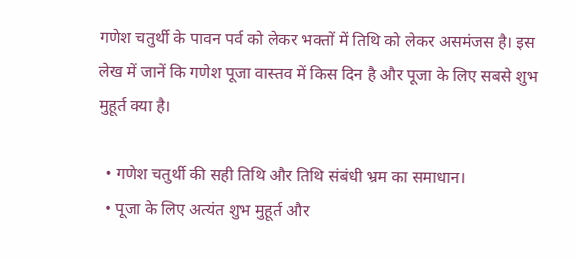गणेश चतुर्थी के पावन पर्व को लेकर भक्तों में तिथि को लेकर असमंजस है। इस लेख में जानें कि गणेश पूजा वास्तव में किस दिन है और पूजा के लिए सबसे शुभ मुहूर्त क्या है।

  • गणेश चतुर्थी की सही तिथि और तिथि संबंधी भ्रम का समाधान।
  • पूजा के लिए अत्यंत शुभ मुहूर्त और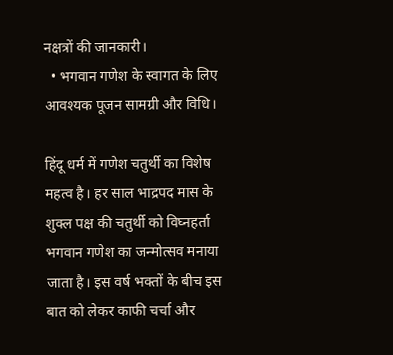नक्षत्रों की जानकारी।
  • भगवान गणेश के स्वागत के लिए आवश्यक पूजन सामग्री और विधि।

हिंदू धर्म में गणेश चतुर्थी का विशेष महत्व है। हर साल भाद्रपद मास के शुक्ल पक्ष की चतुर्थी को विघ्नहर्ता भगवान गणेश का जन्मोत्सव मनाया जाता है। इस वर्ष भक्तों के बीच इस बात को लेकर काफी चर्चा और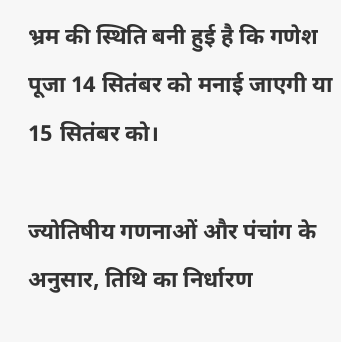भ्रम की स्थिति बनी हुई है कि गणेश पूजा 14 सितंबर को मनाई जाएगी या 15 सितंबर को।

ज्योतिषीय गणनाओं और पंचांग के अनुसार, तिथि का निर्धारण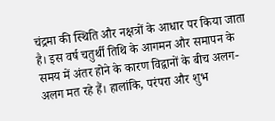चंद्रमा की स्थिति और नक्षत्रों के आधार पर किया जाता है। इस वर्ष चतुर्थी तिथि के आगमन और समापन के समय में अंतर होने के कारण विद्वानों के बीच अलग-अलग मत रहे हैं। हालांकि, परंपरा और शुभ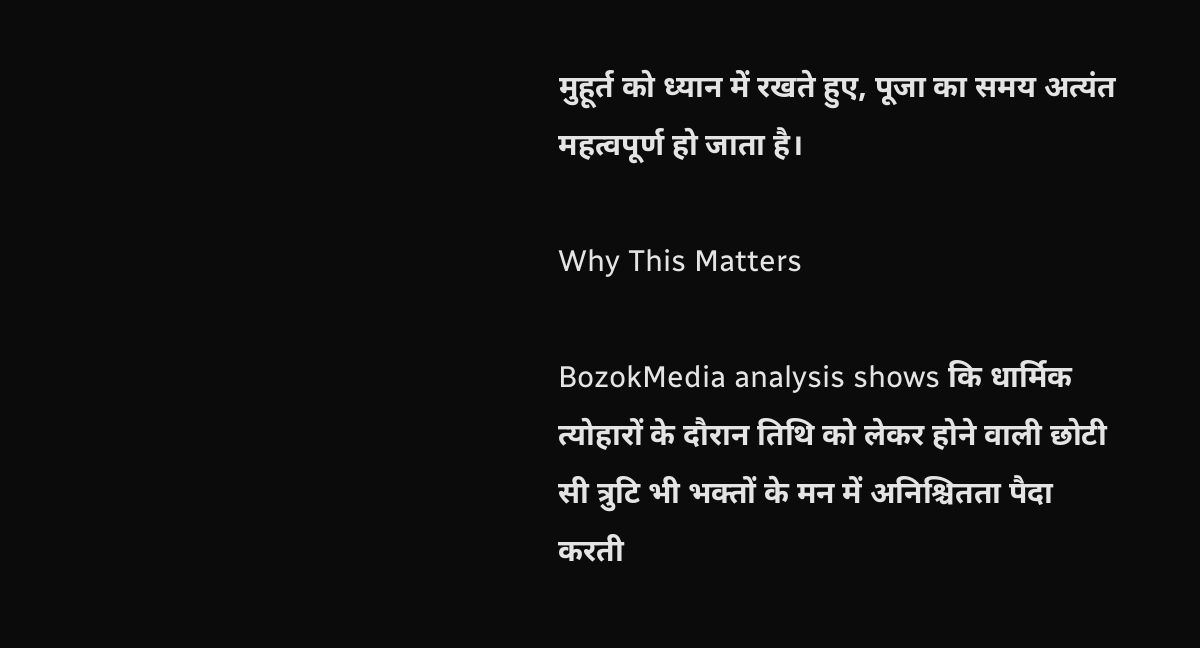मुहूर्त को ध्यान में रखते हुए, पूजा का समय अत्यंत महत्वपूर्ण हो जाता है।

Why This Matters

BozokMedia analysis shows कि धार्मिक त्योहारों के दौरान तिथि को लेकर होने वाली छोटी सी त्रुटि भी भक्तों के मन में अनिश्चितता पैदा करती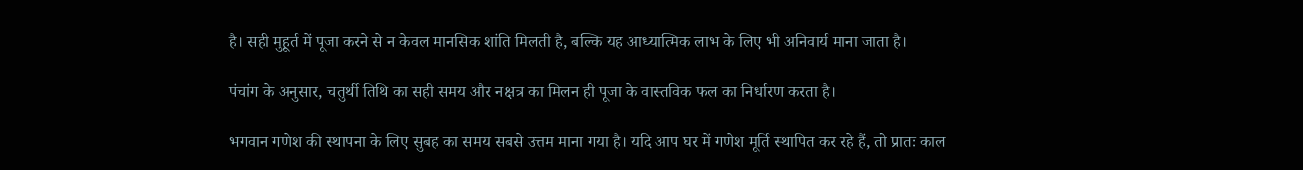है। सही मुहूर्त में पूजा करने से न केवल मानसिक शांति मिलती है, बल्कि यह आध्यात्मिक लाभ के लिए भी अनिवार्य माना जाता है।

पंचांग के अनुसार, चतुर्थी तिथि का सही समय और नक्षत्र का मिलन ही पूजा के वास्तविक फल का निर्धारण करता है।

भगवान गणेश की स्थापना के लिए सुबह का समय सबसे उत्तम माना गया है। यदि आप घर में गणेश मूर्ति स्थापित कर रहे हैं, तो प्रातः काल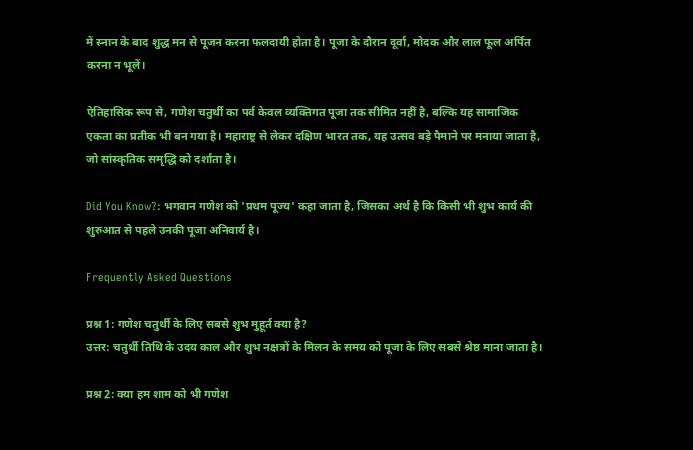में स्नान के बाद शुद्ध मन से पूजन करना फलदायी होता है। पूजा के दौरान दूर्वा, मोदक और लाल फूल अर्पित करना न भूलें।

ऐतिहासिक रूप से, गणेश चतुर्थी का पर्व केवल व्यक्तिगत पूजा तक सीमित नहीं है, बल्कि यह सामाजिक एकता का प्रतीक भी बन गया है। महाराष्ट्र से लेकर दक्षिण भारत तक, यह उत्सव बड़े पैमाने पर मनाया जाता है, जो सांस्कृतिक समृद्धि को दर्शाता है।

Did You Know?: भगवान गणेश को 'प्रथम पूज्य' कहा जाता है, जिसका अर्थ है कि किसी भी शुभ कार्य की शुरुआत से पहले उनकी पूजा अनिवार्य है।

Frequently Asked Questions

प्रश्न 1: गणेश चतुर्थी के लिए सबसे शुभ मुहूर्त क्या है?
उत्तर: चतुर्थी तिथि के उदय काल और शुभ नक्षत्रों के मिलन के समय को पूजा के लिए सबसे श्रेष्ठ माना जाता है।

प्रश्न 2: क्या हम शाम को भी गणेश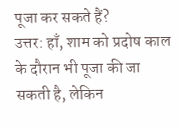पूजा कर सकते हैं?
उत्तर: हाँ, शाम को प्रदोष काल के दौरान भी पूजा की जा सकती है, लेकिन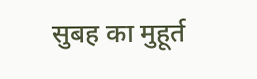सुबह का मुहूर्त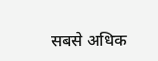सबसे अधिक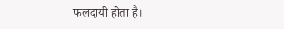फलदायी होता है।